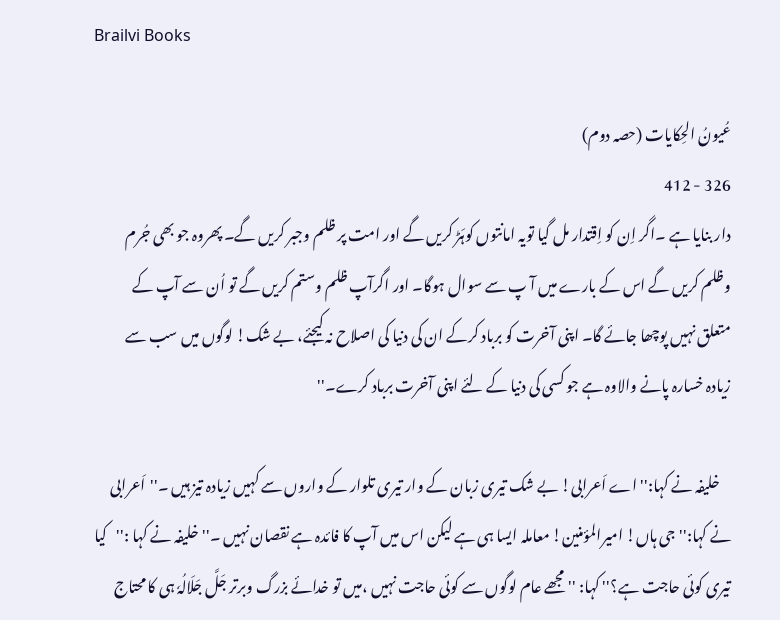Brailvi Books

عُیونُ الحِکایات (حصہ دوم)
326 - 412
دار بنایا ہے ۔اگر اِن کو اِقتدار مل گیا تویہ امانتوں کوہَڑ کریں گے اور امت پر ظلم وجبر کریں گے۔ پھروہ جو بھی جُرم وظلم کریں گے اس کے بارے میں آ پ سے سوال ہوگا۔ اور اگرآپ ظلم وستم کریں گے تو اُن سے آپ کے متعلق نہیں پوچھا جائے گا۔ اپنی آخرت کو برباد کرکے ان کی دنیا کی اصلاح نہ کیجئے، بے شک! لوگوں میں سب سے زیادہ خسارہ پانے والاوہ ہے جو کسی کی دنیا کے لئے اپنی آخرت برباد کرے۔''

    خلیفہ نے کہا:''اے اَعرابی! بے شک تیری زبان کے وار تیری تلوار کے واروں سے کہیں زیادہ تیز ہیں ۔''اَعرابی نے کہا:'' جی ہاں! امیرالمؤمنین! معاملہ ایسا ہی ہے لیکن اس میں آپ کا فائدہ ہے نقصان نہیں ۔''خلیفہ نے کہا :''کیا تیری کوئی حاجت ہے؟'' کہا: ''مجھے عام لوگوں سے کوئی حاجت نہیں ،میں تو خدائے بزرگ وبرتر جَلَّ جَلَالُہٗ ہی کا محتاج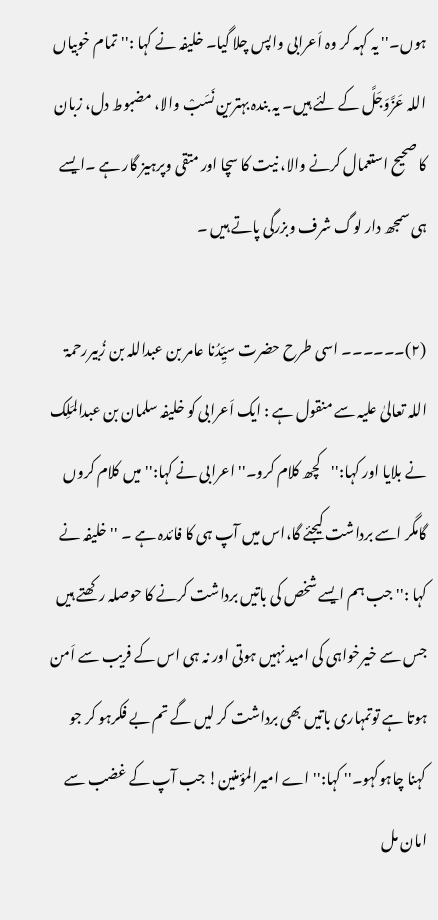ہوں۔'' یہ کہہ کر وہ اَعرابی واپس چلا گیا۔ خلیفہ نے کہا :''تمام خوبیاں اللہ عَزَّوَجَلَّ کے لئے ہیں۔ یہ بندہ بہترین نَسَبْ والا، مضبوط دل، زبان کا صحیح استعمال کرنے والا، نیت کا سچا اور متقی وپرہیز گار ہے ۔ایسے ہی سمجھ دار لوگ شرف وبزرگی پاتے ہیں ۔

(۲)۔۔۔۔۔۔ اسی طرح حضرت سیِّدُنا عامر بن عبداللہ بن زُبیررحمۃ اللہ تعالیٰ علیہ سے منقول ہے : ایک اَعرابی کو خلیفہ سلمان بن عبدالمَلِک نے بلایا اور کہا:''کچھ کلام کرو۔'' اعرابی نے کہا:'' میں کلام کروں گامگر اسے برداشت کیجئے گا،اس میں آپ ہی کا فائدہ ہے ۔ ''خلیفہ نے کہا :''جب ہم ایسے شخص کی باتیں برداشت کرنے کا حوصلہ رکھتے ہیں جس سے خیرخواہی کی امید نہیں ہوتی اور نہ ہی اس کے فریب سے اَمن ہوتا ہے توتمہاری باتیں بھی برداشت کر لیں گے تم بے فکرہو کر جو کہنا چاہوکہو۔'' کہا:'' اے امیرالمؤمنین! جب آپ کے غضب سے امان مل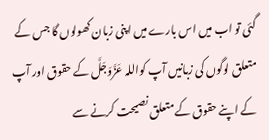گئی تو اب میں اس بارے میں اپنی زبان کھولوں گا جس کے متعلق لوگوں کی زبانیں آپ کواللہ عَزَّوَجَلَّ کے حقوق اور آپ کے اپنے حقوق کے متعلق نصیحت کرنے سے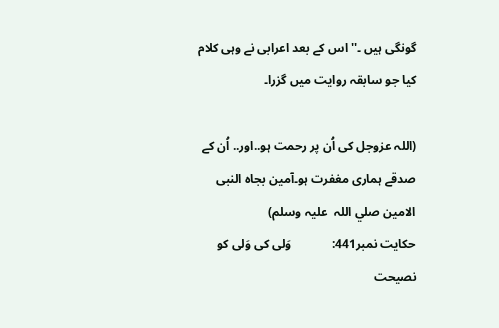گونگی ہیں ۔''اس کے بعد اعرابی نے وہی کلام کیا جو سابقہ روایت میں گزرا۔

(اللہ عزوجل کی اُن پر رحمت ہو..اور.. اُن کے صدقے ہماری مغفرت ہو۔آمین بجاہ النبی الامین صلي اللہ  عليہ وسلم)
حکایت نمبر441:             وَلی کی وَلی کو نصیحت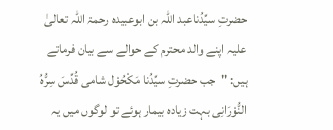حضرتِ سیِّدُناعبد اللہ بن ابوعبیدہ رحمۃ اللہ تعالیٰ علیہ اپنے والد محترم کے حوالے سے بیان فرماتے ہیں: ''جب حضرتِ سیِّدُنا مَکْحُوْل شامی قُدِّسَ سِرُّہُ النُّوْرَانِی بہت زیادہ بیمار ہوئے تو لوگوں میں یہ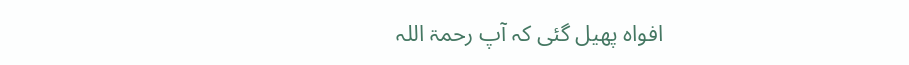افواہ پھیل گئی کہ آپ رحمۃ اللہ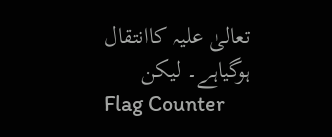تعالیٰ علیہ کاانتقال ہوگیاہے۔ لیکن
Flag Counter